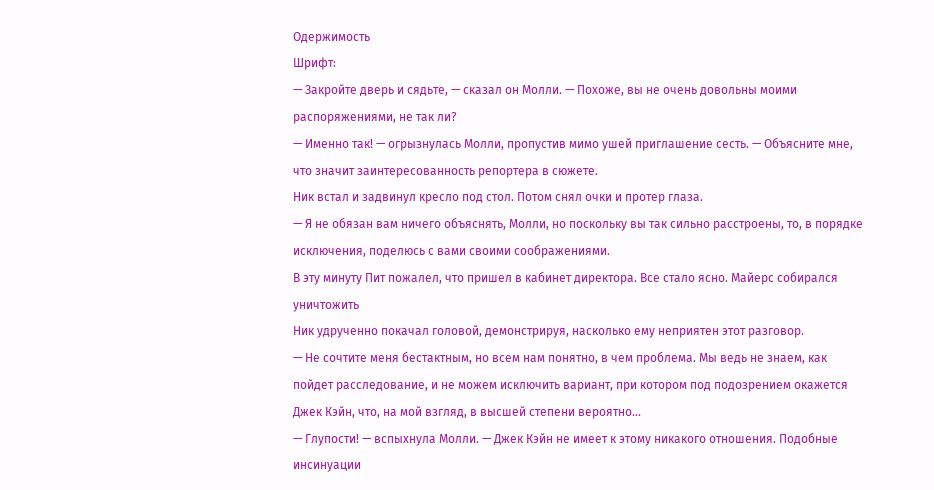Одержимость
Шрифт:
— Закройте дверь и сядьте, — сказал он Молли. — Похоже, вы не очень довольны моими распоряжениями, не так ли?
— Именно так! — огрызнулась Молли, пропустив мимо ушей приглашение сесть. — Объясните мне, что значит заинтересованность репортера в сюжете.
Ник встал и задвинул кресло под стол. Потом снял очки и протер глаза.
— Я не обязан вам ничего объяснять, Молли, но поскольку вы так сильно расстроены, то, в порядке исключения, поделюсь с вами своими соображениями.
В эту минуту Пит пожалел, что пришел в кабинет директора. Все стало ясно. Майерс собирался уничтожить
Ник удрученно покачал головой, демонстрируя, насколько ему неприятен этот разговор.
— Не сочтите меня бестактным, но всем нам понятно, в чем проблема. Мы ведь не знаем, как пойдет расследование, и не можем исключить вариант, при котором под подозрением окажется Джек Кэйн, что, на мой взгляд, в высшей степени вероятно…
— Глупости! — вспыхнула Молли. — Джек Кэйн не имеет к этому никакого отношения. Подобные инсинуации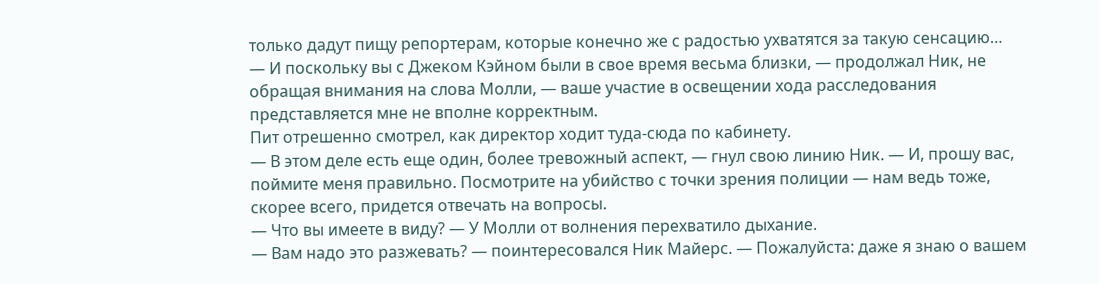только дадут пищу репортерам, которые конечно же с радостью ухватятся за такую сенсацию…
— И поскольку вы с Джеком Кэйном были в свое время весьма близки, — продолжал Ник, не обращая внимания на слова Молли, — ваше участие в освещении хода расследования представляется мне не вполне корректным.
Пит отрешенно смотрел, как директор ходит туда-сюда по кабинету.
— В этом деле есть еще один, более тревожный аспект, — гнул свою линию Ник. — И, прошу вас, поймите меня правильно. Посмотрите на убийство с точки зрения полиции — нам ведь тоже, скорее всего, придется отвечать на вопросы.
— Что вы имеете в виду? — У Молли от волнения перехватило дыхание.
— Вам надо это разжевать? — поинтересовался Ник Майерс. — Пожалуйста: даже я знаю о вашем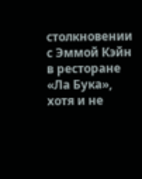столкновении с Эммой Кэйн в ресторане «Ла Бука», хотя и не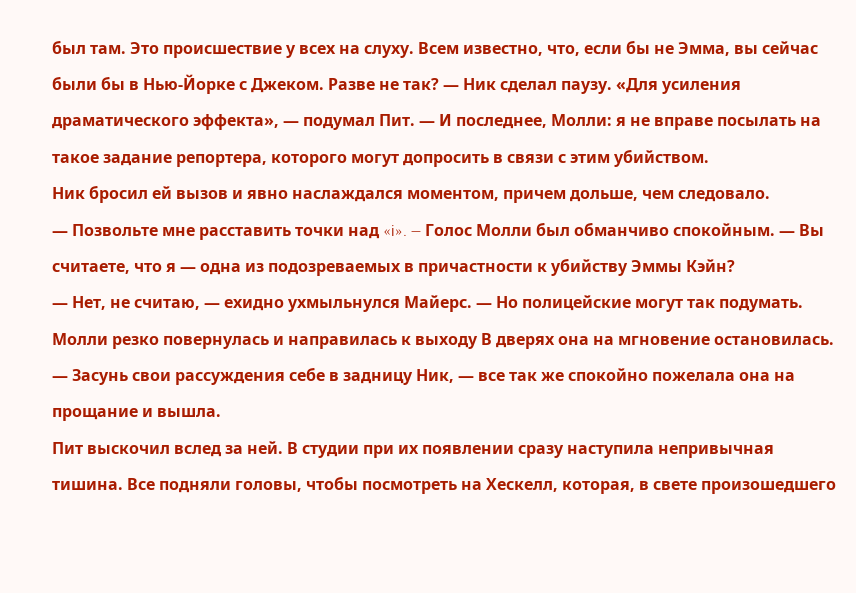был там. Это происшествие у всех на слуху. Всем известно, что, если бы не Эмма, вы сейчас были бы в Нью-Йорке с Джеком. Разве не так? — Ник сделал паузу. «Для усиления драматического эффекта», — подумал Пит. — И последнее, Молли: я не вправе посылать на такое задание репортера, которого могут допросить в связи с этим убийством.
Ник бросил ей вызов и явно наслаждался моментом, причем дольше, чем следовало.
— Позвольте мне расставить точки над «i». — Голос Молли был обманчиво спокойным. — Вы считаете, что я — одна из подозреваемых в причастности к убийству Эммы Кэйн?
— Нет, не считаю, — ехидно ухмыльнулся Майерс. — Но полицейские могут так подумать.
Молли резко повернулась и направилась к выходу В дверях она на мгновение остановилась.
— Засунь свои рассуждения себе в задницу Ник, — все так же спокойно пожелала она на прощание и вышла.
Пит выскочил вслед за ней. В студии при их появлении сразу наступила непривычная тишина. Все подняли головы, чтобы посмотреть на Хескелл, которая, в свете произошедшего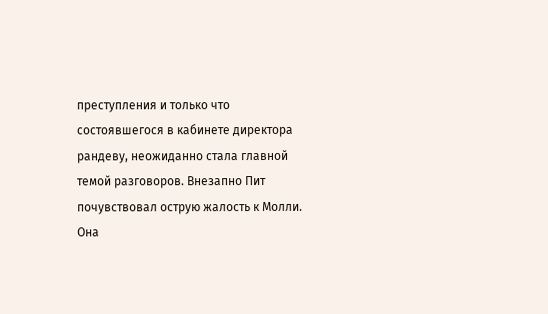преступления и только что состоявшегося в кабинете директора рандеву, неожиданно стала главной темой разговоров. Внезапно Пит почувствовал острую жалость к Молли.
Она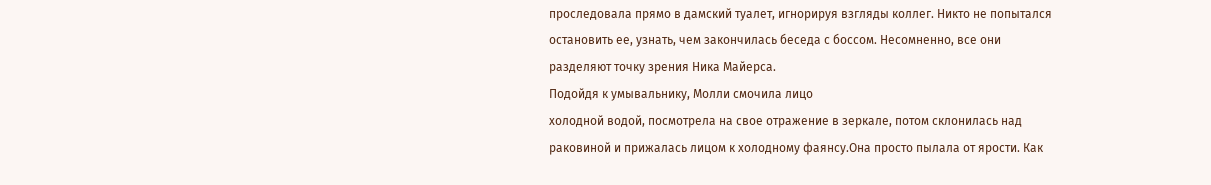проследовала прямо в дамский туалет, игнорируя взгляды коллег. Никто не попытался остановить ее, узнать, чем закончилась беседа с боссом. Несомненно, все они разделяют точку зрения Ника Майерса.
Подойдя к умывальнику, Молли смочила лицо
холодной водой, посмотрела на свое отражение в зеркале, потом склонилась над раковиной и прижалась лицом к холодному фаянсу.Она просто пылала от ярости. Как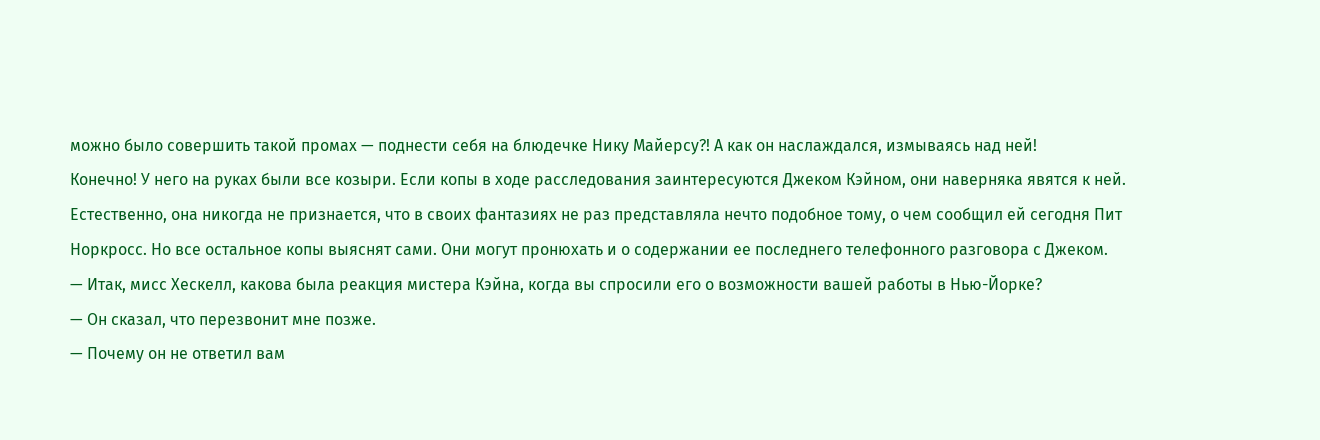можно было совершить такой промах — поднести себя на блюдечке Нику Майерсу?! А как он наслаждался, измываясь над ней!
Конечно! У него на руках были все козыри. Если копы в ходе расследования заинтересуются Джеком Кэйном, они наверняка явятся к ней. Естественно, она никогда не признается, что в своих фантазиях не раз представляла нечто подобное тому, о чем сообщил ей сегодня Пит Норкросс. Но все остальное копы выяснят сами. Они могут пронюхать и о содержании ее последнего телефонного разговора с Джеком.
— Итак, мисс Хескелл, какова была реакция мистера Кэйна, когда вы спросили его о возможности вашей работы в Нью-Йорке?
— Он сказал, что перезвонит мне позже.
— Почему он не ответил вам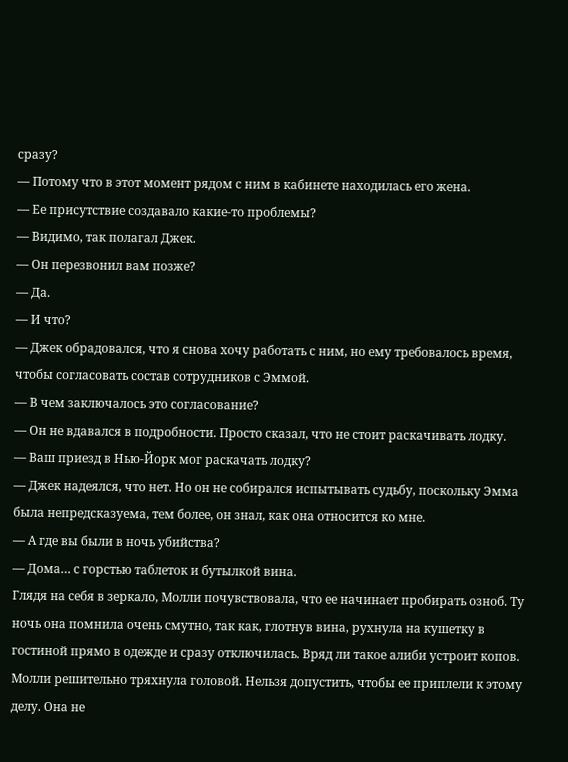сразу?
— Потому что в этот момент рядом с ним в кабинете находилась его жена.
— Ее присутствие создавало какие-то проблемы?
— Видимо, так полагал Джек.
— Он перезвонил вам позже?
— Да.
— И что?
— Джек обрадовался, что я снова хочу работать с ним, но ему требовалось время, чтобы согласовать состав сотрудников с Эммой.
— В чем заключалось это согласование?
— Он не вдавался в подробности. Просто сказал, что не стоит раскачивать лодку.
— Ваш приезд в Нью-Йорк мог раскачать лодку?
— Джек надеялся, что нет. Но он не собирался испытывать судьбу, поскольку Эмма была непредсказуема, тем более, он знал, как она относится ко мне.
— А где вы были в ночь убийства?
— Дома… с горстью таблеток и бутылкой вина.
Глядя на себя в зеркало, Молли почувствовала, что ее начинает пробирать озноб. Ту ночь она помнила очень смутно, так как, глотнув вина, рухнула на кушетку в гостиной прямо в одежде и сразу отключилась. Вряд ли такое алиби устроит копов.
Молли решительно тряхнула головой. Нельзя допустить, чтобы ее приплели к этому делу. Она не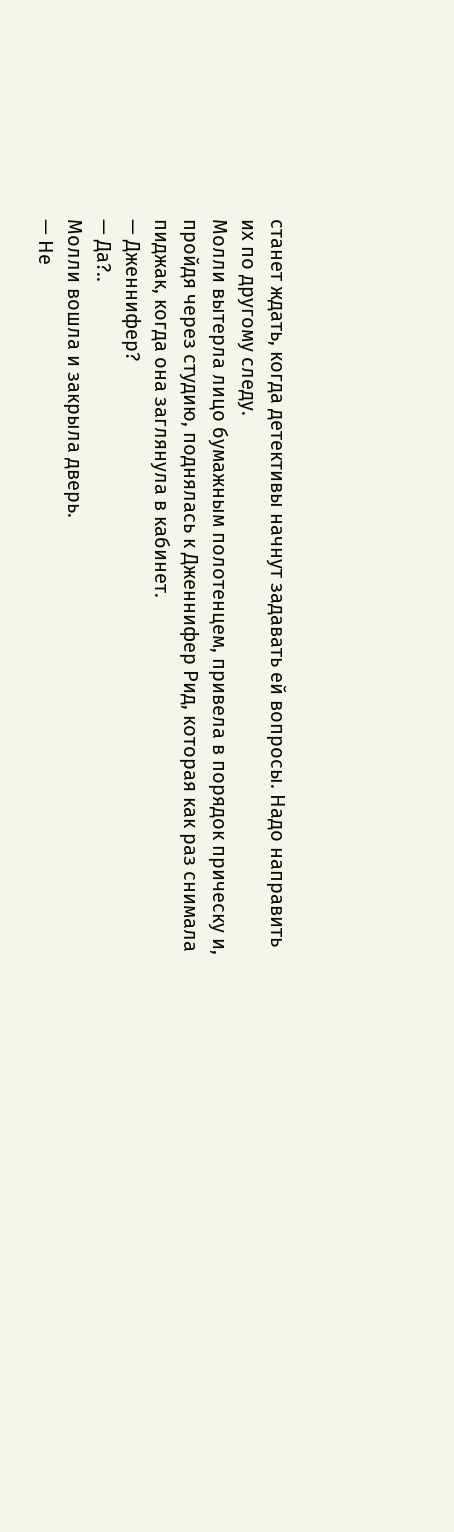станет ждать, когда детективы начнут задавать ей вопросы. Надо направить их по другому следу.
Молли вытерла лицо бумажным полотенцем, привела в порядок прическу и, пройдя через студию, поднялась к Дженнифер Рид, которая как раз снимала пиджак, когда она заглянула в кабинет.
— Дженнифер?
— Да?..
Молли вошла и закрыла дверь.
— Не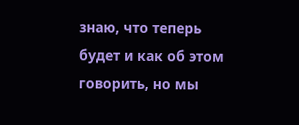знаю, что теперь будет и как об этом говорить, но мы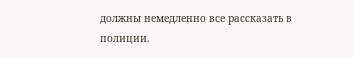должны немедленно все рассказать в полиции.